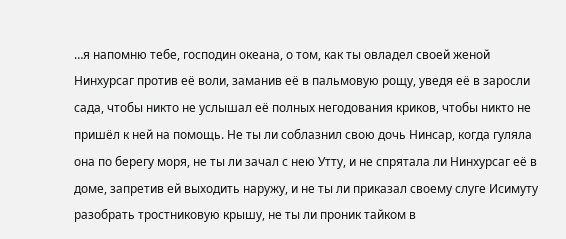…я напомню тебе, господин океана, о том, как ты овладел своей женой Нинхурсаг против её воли, заманив её в пальмовую рощу, уведя её в заросли сада, чтобы никто не услышал её полных негодования криков, чтобы никто не пришёл к ней на помощь. Не ты ли соблазнил свою дочь Нинсар, когда гуляла она по берегу моря, не ты ли зачал с нею Утту, и не спрятала ли Нинхурсаг её в доме, запретив ей выходить наружу, и не ты ли приказал своему слуге Исимуту разобрать тростниковую крышу, не ты ли проник тайком в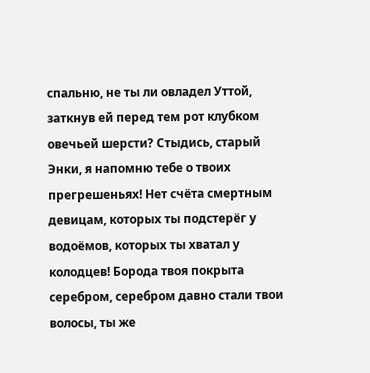спальню, не ты ли овладел Уттой, заткнув ей перед тем рот клубком овечьей шерсти? Стыдись, старый Энки, я напомню тебе о твоих прегрешеньях! Нет счёта смертным девицам, которых ты подстерёг у водоёмов, которых ты хватал у колодцев! Борода твоя покрыта серебром, серебром давно стали твои волосы, ты же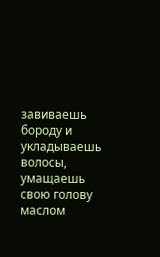завиваешь бороду и укладываешь волосы, умащаешь свою голову маслом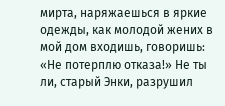мирта, наряжаешься в яркие одежды, как молодой жених в мой дом входишь, говоришь: «Не потерплю отказа!» Не ты ли, старый Энки, разрушил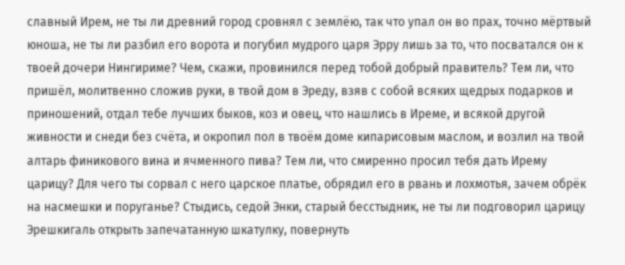славный Ирем, не ты ли древний город сровнял с землёю, так что упал он во прах, точно мёртвый юноша, не ты ли разбил его ворота и погубил мудрого царя Эрру лишь за то, что посватался он к твоей дочери Нингириме? Чем, скажи, провинился перед тобой добрый правитель? Тем ли, что пришёл, молитвенно сложив руки, в твой дом в Эреду, взяв с собой всяких щедрых подарков и приношений, отдал тебе лучших быков, коз и овец, что нашлись в Иреме, и всякой другой живности и снеди без счёта, и окропил пол в твоём доме кипарисовым маслом, и возлил на твой алтарь финикового вина и ячменного пива? Тем ли, что смиренно просил тебя дать Ирему царицу? Для чего ты сорвал с него царское платье, обрядил его в рвань и лохмотья, зачем обрёк на насмешки и поруганье? Стыдись, седой Энки, старый бесстыдник, не ты ли подговорил царицу Эрешкигаль открыть запечатанную шкатулку, повернуть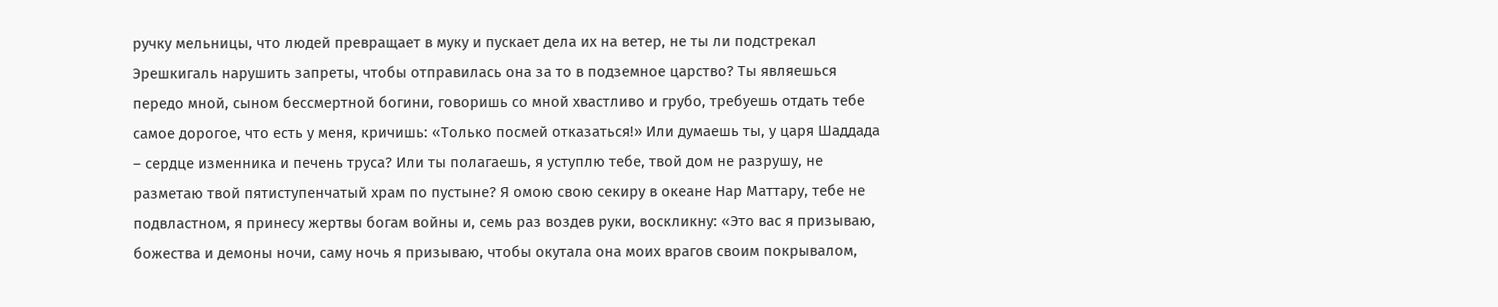ручку мельницы, что людей превращает в муку и пускает дела их на ветер, не ты ли подстрекал Эрешкигаль нарушить запреты, чтобы отправилась она за то в подземное царство? Ты являешься передо мной, сыном бессмертной богини, говоришь со мной хвастливо и грубо, требуешь отдать тебе самое дорогое, что есть у меня, кричишь: «Только посмей отказаться!» Или думаешь ты, у царя Шаддада – сердце изменника и печень труса? Или ты полагаешь, я уступлю тебе, твой дом не разрушу, не разметаю твой пятиступенчатый храм по пустыне? Я омою свою секиру в океане Нар Маттару, тебе не подвластном, я принесу жертвы богам войны и, семь раз воздев руки, воскликну: «Это вас я призываю, божества и демоны ночи, саму ночь я призываю, чтобы окутала она моих врагов своим покрывалом,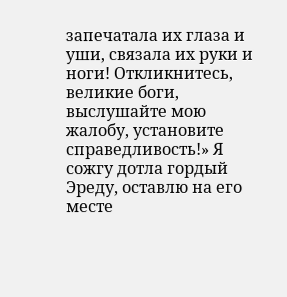запечатала их глаза и уши, связала их руки и ноги! Откликнитесь, великие боги, выслушайте мою жалобу, установите справедливость!» Я сожгу дотла гордый Эреду, оставлю на его месте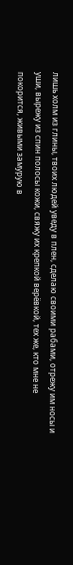лишь холм из глины, твоих людей уведу в плен, сделаю своими рабами, отрежу им носы и уши, вырежу из спин полосы кожи, свяжу их крепкой верёвкой, тех же, кто мне не покорится, живыми замурую в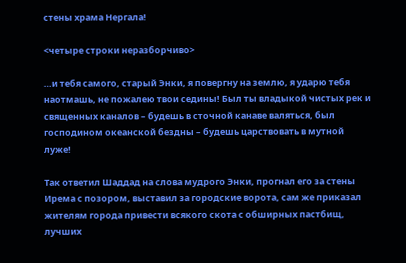стены храма Нергала!

<четыре строки неразборчиво>

…и тебя самого, старый Энки, я повергну на землю, я ударю тебя наотмашь, не пожалею твои седины! Был ты владыкой чистых рек и священных каналов – будешь в сточной канаве валяться, был господином океанской бездны – будешь царствовать в мутной луже!

Так ответил Шаддад на слова мудрого Энки, прогнал его за стены Ирема с позором, выставил за городские ворота, сам же приказал жителям города привести всякого скота с обширных пастбищ, лучших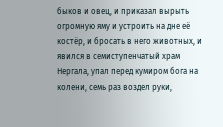быков и овец, и приказал вырыть огромную яму и устроить на дне её костёр, и бросать в него животных, и явился в семиступенчатый храм Нергала, упал перед кумиром бога на колени, семь раз воздел руки,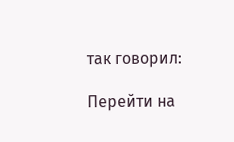так говорил:

Перейти на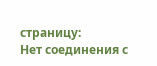страницу:
Нет соединения с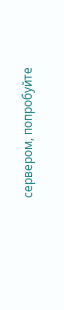сервером, попробуйте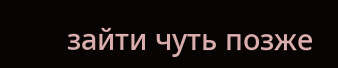зайти чуть позже